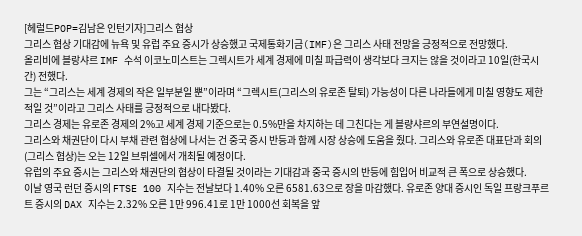[헤럴드POP=김남은 인턴기자]그리스 협상
그리스 협상 기대감에 뉴욕 및 유럽 주요 증시가 상승했고 국제통화기금(IMF)은 그리스 사태 전망을 긍정적으로 전망했다.
올리비에 블랑샤르 IMF 수석 이코노미스트는 그렉시트가 세계 경제에 미칠 파급력이 생각보다 크지는 않을 것이라고 10일(한국시간) 전했다.
그는 “그리스는 세계 경제의 작은 일부분일 뿐”이라며 “그렉시트(그리스의 유로존 탈퇴) 가능성이 다른 나라들에게 미칠 영향도 제한적일 것”이라고 그리스 사태를 긍정적으로 내다봤다.
그리스 경제는 유로존 경제의 2%고 세계 경제 기준으로는 0.5%만을 차지하는 데 그친다는 게 블량샤르의 부연설명이다.
그리스와 채권단이 다시 부채 관련 협상에 나서는 건 중국 증시 반등과 함께 시장 상승에 도움을 줬다. 그리스와 유로존 대표단과 회의(그리스 협상)는 오는 12일 브뤼셀에서 개최될 예정이다.
유럽의 주요 증시는 그리스와 채권단의 협상이 타결될 것이라는 기대감과 중국 증시의 반등에 힘입어 비교적 큰 폭으로 상승했다.
이날 영국 런던 증시의 FTSE 100 지수는 전날보다 1.40% 오른 6581.63으로 장을 마감했다. 유로존 양대 증시인 독일 프랑크푸르트 증시의 DAX 지수는 2.32% 오른 1만 996.41로 1만 1000선 회복을 앞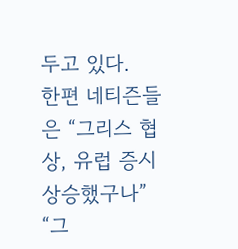두고 있다.
한편 네티즌들은 “그리스 협상, 유럽 증시 상승했구나” “그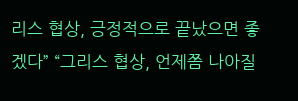리스 협상, 긍정적으로 끝났으면 좋겠다” “그리스 협상, 언제쯤 나아질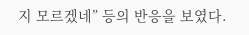지 모르겠네” 등의 반응을 보였다.